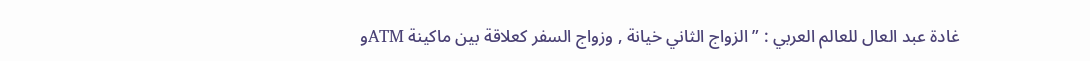غادة عبد العال للعالم العربي : ” الزواج الثاني خيانة , وزواج السفر كعلاقة بين ماكينة ATMو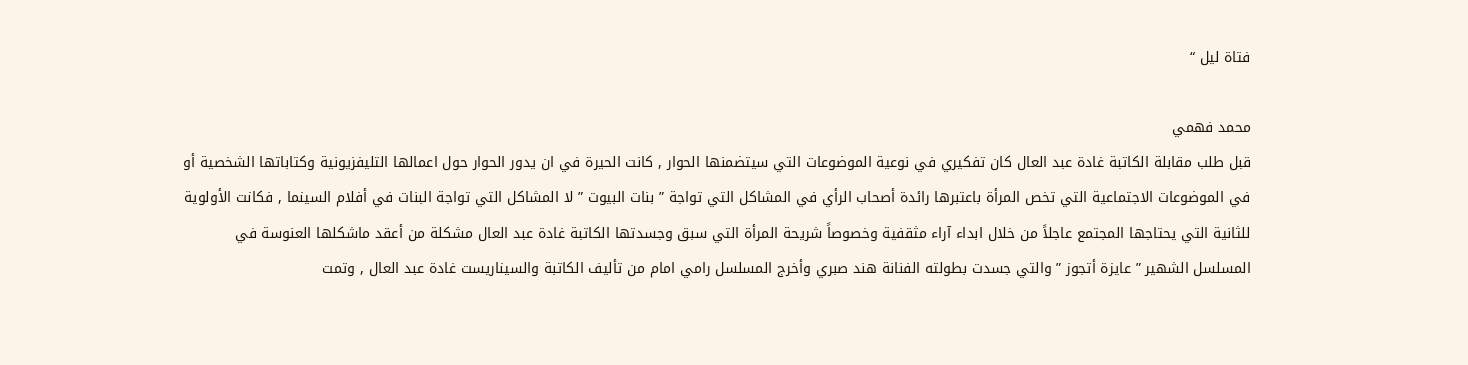فتاة ليل “

محمد فهمي
قبل طلب مقابلة الكاتبة غادة عبد العال كان تفكيري في نوعية الموضوعات التي سيتضمنها الحوار , كانت الحيرة في ان يدور الحوار حول اعمالها التليفزيونية وكتاباتها الشخصية أو في الموضوعات الاجتماعية التي تخص المرأة باعتبرها رائدة أصحاب الرأي في المشاكل التي تواجة ” بنات البيوت ” لا المشاكل التي تواجة البنات في أفلام السينما , فكانت الأولوية للثانية التي يحتاجها المجتمع عاجلاً من خلال ابداء آراء مثقفية وخصوصاً شريحة المرأة التي سبق وجسدتها الكاتبة غادة عبد العال مشكلة من أعقد ماشكلها العنوسة في المسلسل الشهير ” عايزة أتجوز ” والتي جسدت بطولته الفنانة هند صبري وأخرج المسلسل رامي امام من تأليف الكاتبة والسيناريست غادة عبد العال , وتمت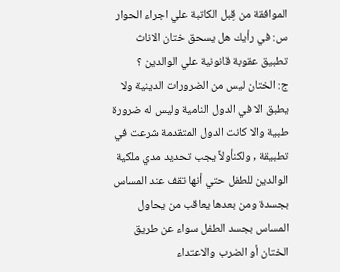الموافقة من قِبل الكاتبة علي اجراء الحوار
س: في رأيك هل يسحق ختان الاناث تطبيق عقوبة قانونية علي الوالدين ؟
ج: الختان ليس من الضرورات الدينية ولا يطبق الا في الدول النامية وليس له ضرورة طبية والا كانت الدول المتقدمة شرعت في تطبيقة , ولكنأولاً يجب تحديد مدي ملكية الوالدين للطفل حتي أنها تقف عند المساس بجسدة ومن بعدها يعاقب من يحاول المساس بجسد الطفل سواء عن طريق الختان أو الضرب والاعتداء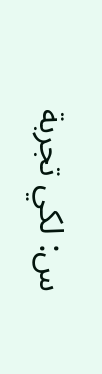س: لكي تجربة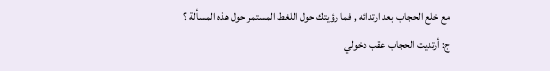مع خلع الحجاب بعد ارتدائه , فما رؤيتك حول اللغط المستمر حول هذه المسألة ؟
ج: أرتديت الحجاب عقب دخولي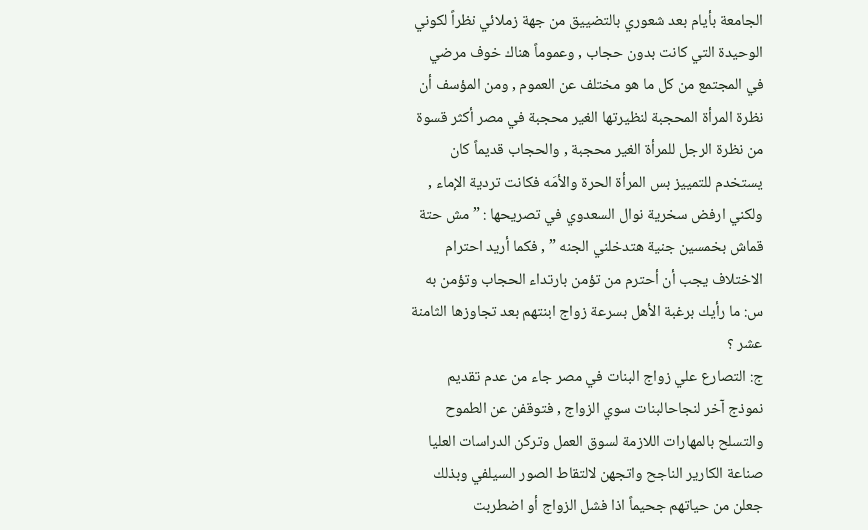الجامعة بأيام بعد شعوري بالتضييق من جهة زملائي نظراً لكوني الوحيدة التي كانت بدون حجاب , وعموماً هناك خوف مرضي في المجتمع من كل ما هو مختلف عن العموم , ومن المؤسف أن نظرة المرأة المحجبة لنظيرتها الغير محجبة في مصر أكثر قسوة من نظرة الرجل للمرأة الغير محجبة , والحجاب قديماً كان يستخدم للتمييز بس المرأة الحرة والأمَه فكانت تردية الإماء , ولكني ارفض سخرية نوال السعدوي في تصريحها : ” مش حتة قماش بخمسين جنية هتدخلني الجنه ” , فكما أريد احترام الاختلاف يجب أن أحترم من تؤمن بارتداء الحجاب وتؤمن به
س: ما رأيك برغبة الأهل بسرعة زواج ابنتهم بعد تجاوزها الثامنة عشر ؟
ج: التصارع علي زواج البنات في مصر جاء من عدم تقديم نموذج آخر لنجاحالبنات سوي الزواج , فتوقفن عن الطموح والتسلح بالمهارات اللازمة لسوق العمل وتركن الدراسات العليا صناعة الكارير الناجح واتجهن لالتقاط الصور السيلفي وبذلك جعلن من حياتهم جحيماً اذا فشل الزواج أو اضطربت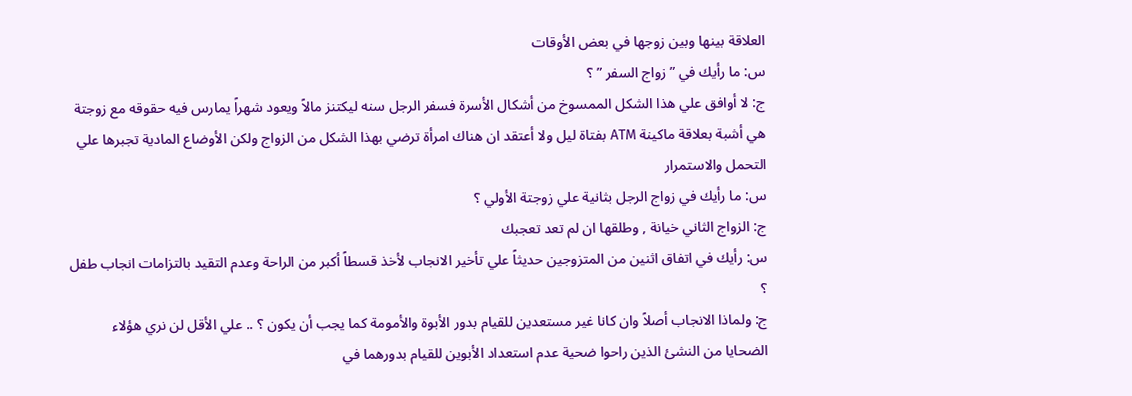العلاقة بينها وبين زوجها في بعض الأوقات
س: ما رأيك في ” زواج السفر ” ؟
ج: لا أوافق علي هذا الشكل الممسوخ من أشكال الأسرة فسفر الرجل سنه ليكتنز مالاً ويعود شهراً يمارس فيه حقوقه مع زوجتة هي أشبة بعلاقة ماكينة ATM بفتاة ليل ولا أعتقد ان هناك امرأة ترضي بهذا الشكل من الزواج ولكن الأوضاع المادية تجبرها علي التحمل والاستمرار
س: ما رأيك في زواج الرجل بثانية علي زوجتة الأولي ؟
ج: الزواج الثاني خيانة , وطلقها ان لم تعد تعجبك
س: رأيك في اتفاق اثنين من المتزوجين حديثاً علي تأخير الانجاب لأخذ قسطاً أكبر من الراحة وعدم التقيد بالتزامات انجاب طفل ؟
ج: ولماذا الانجاب أصلاً وان كانا غير مستعدين للقيام بدور الأبوة والأمومة كما يجب أن يكون ؟ .. علي الأقل لن نري هؤلاء الضحايا من النشئ الذين راحوا ضحية عدم استعداد الأبوين للقيام بدورهما في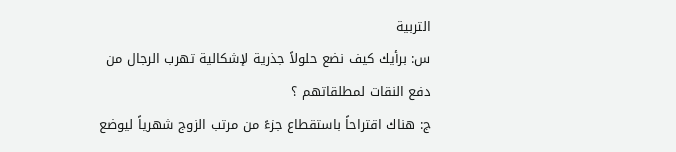التربية
س: برأيك كيف نضع حلولاً جذرية لإشكالية تهرب الرجال من دفع النقات لمطلقاتهم ؟
ج: هناك اقتراحاً باستقطاع جزءً من مرتب الزوج شهرياً ليوضع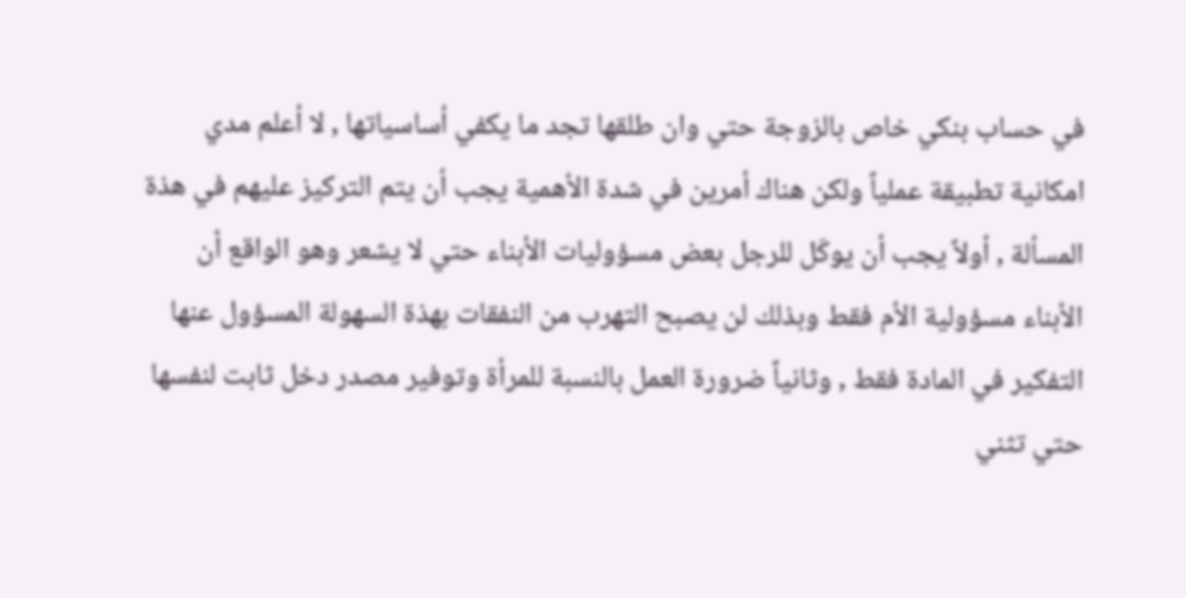في حساب بنكي خاص بالزوجة حتي وان طلقها تجد ما يكفي أساسياتها , لا أعلم مدي امكانية تطبيقة عملياً ولكن هناك أمرين في شدة الأهمية يجب أن يتم التركيز عليهم في هذة المسألة , أولاً يجب أن يوكَل للرجل بعض مسؤوليات الأبناء حتي لا يشعر وهو الواقع أن الأبناء مسؤولية الأم فقط وبذلك لن يصبح التهرب من النفقات بهذة السهولة المسؤول عنها التفكير في المادة فقط , وثانياً ضرورة العمل بالنسبة للمرأة وتوفير مصدر دخل ثابت لنفسها حتي تثني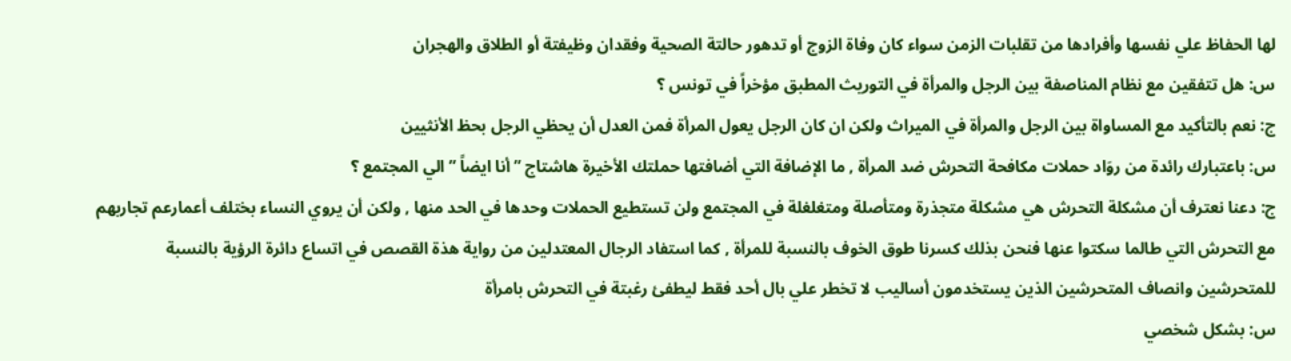لها الحفاظ علي نفسها وأفرادها من تقلبات الزمن سواء كان وفاة الزوج أو تدهور حالتة الصحية وفقدان وظيفتة أو الطلاق والهجران
س: هل تتفقين مع نظام المناصفة بين الرجل والمرأة في التوريث المطبق مؤخراً في تونس ؟
ج: نعم بالتأكيد مع المساواة بين الرجل والمرأة في الميراث ولكن ان كان الرجل يعول المرأة فمن العدل أن يحظي الرجل بحظ الأنثيين
س: باعتبارك رائدة من روَاد حملات مكافحة التحرش ضد المرأة , ما الإضافة التي أضافتها حملتك الأخيرة هاشتاج ” أنا ايضاً ” الي المجتمع ؟
ج: دعنا نعترف أن مشكلة التحرش هي مشكلة متجذرة ومتأصلة ومتغلغلة في المجتمع ولن تستطيع الحملات وحدها في الحد منها , ولكن أن يروي النساء بختلف أعمارعم تجاربهم مع التحرش التي طالما سكتوا عنها فنحن بذلك كسرنا طوق الخوف بالنسبة للمرأة , كما استفاد الرجال المعتدلين من رواية هذة القصص في اتساع دائرة الرؤية بالنسبة للمتحرشين وانصاف المتحرشين الذين يستخدمون أساليب لا تخطر علي بال أحد فقط ليطفئ رغبتة في التحرش بامرأة
س: بشكل شخصي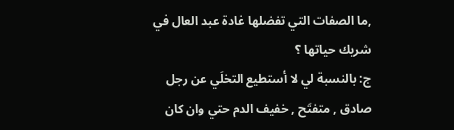,ما الصفات التي تفضلها غادة عبد العال في شريك حياتها ؟
ج: بالنسبة لي لا أستطيع التخلَي عن رجل صادق , متفتَح , خفيف الدم حتي وان كان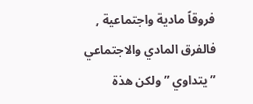فروقاً مادية واجتماعية , فالفرق المادي والاجتماعي ” يتداوي ” ولكن هذة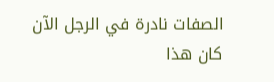الصفات نادرة في الرجل الآن
كان هذا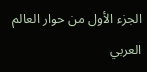الجزء الأول من حوار العالم العربي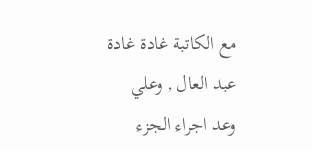مع الكاتبة غادة غادة عبد العال , وعلي وعد اجراء الجزء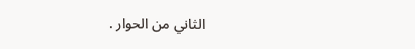الثاني من الحوار .